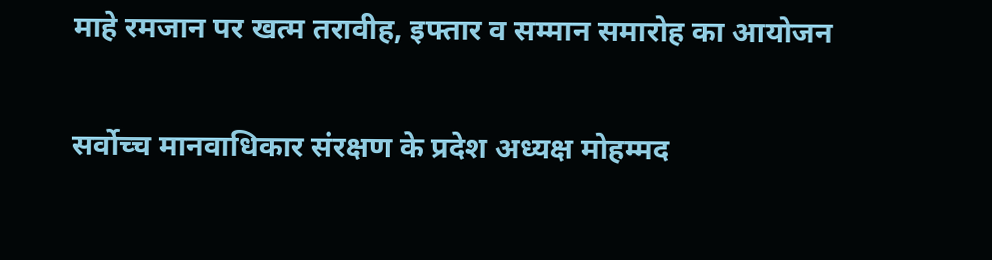माहे रमजान पर खत्म तरावीह, इफ्तार व सम्मान समारोह का आयोजन

सर्वोच्च मानवाधिकार संरक्षण के प्रदेश अध्यक्ष मोहम्मद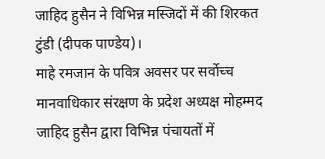जाहिद हुसैन ने विभिन्न मस्जिदों में की शिरकत
टुंडी (दीपक पाण्डेय)।
माहे रमजान के पवित्र अवसर पर सर्वोच्च मानवाधिकार संरक्षण के प्रदेश अध्यक्ष मोहम्मद जाहिद हुसैन द्वारा विभिन्न पंचायतों में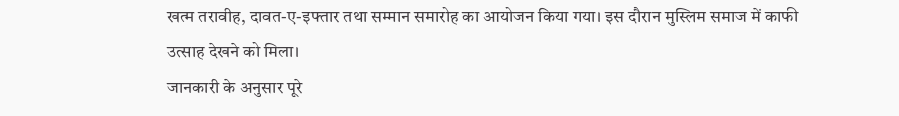खत्म तरावीह, दावत-ए-इफ्तार तथा सम्मान समारोह का आयोजन किया गया। इस दौरान मुस्लिम समाज में काफी उत्साह देखने को मिला।
जानकारी के अनुसार पूरे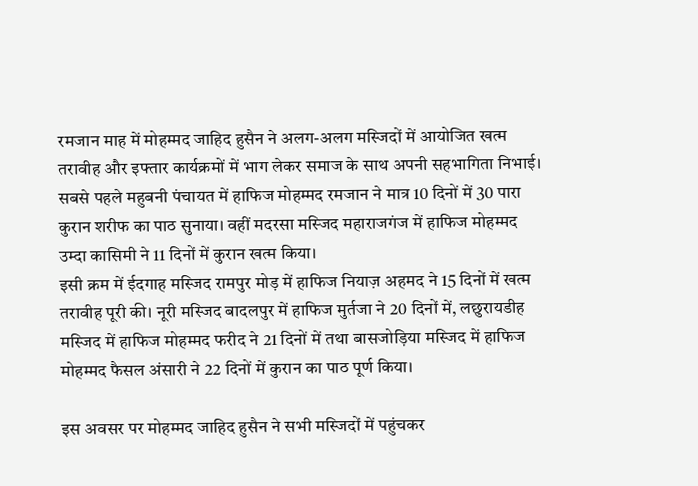रमजान माह में मोहम्मद जाहिद हुसैन ने अलग-अलग मस्जिदों में आयोजित खत्म तरावीह और इफ्तार कार्यक्रमों में भाग लेकर समाज के साथ अपनी सहभागिता निभाई। सबसे पहले महुबनी पंचायत में हाफिज मोहम्मद रमजान ने मात्र 10 दिनों में 30 पारा कुरान शरीफ का पाठ सुनाया। वहीं मदरसा मस्जिद महाराजगंज में हाफिज मोहम्मद उम्दा कासिमी ने 11 दिनों में कुरान खत्म किया।
इसी क्रम में ईदगाह मस्जिद रामपुर मोड़ में हाफिज नियाज़ अहमद ने 15 दिनों में खत्म तरावीह पूरी की। नूरी मस्जिद बादलपुर में हाफिज मुर्तजा ने 20 दिनों में, लछुरायडीह मस्जिद में हाफिज मोहम्मद फरीद ने 21 दिनों में तथा बासजोड़िया मस्जिद में हाफिज मोहम्मद फैसल अंसारी ने 22 दिनों में कुरान का पाठ पूर्ण किया।

इस अवसर पर मोहम्मद जाहिद हुसैन ने सभी मस्जिदों में पहुंचकर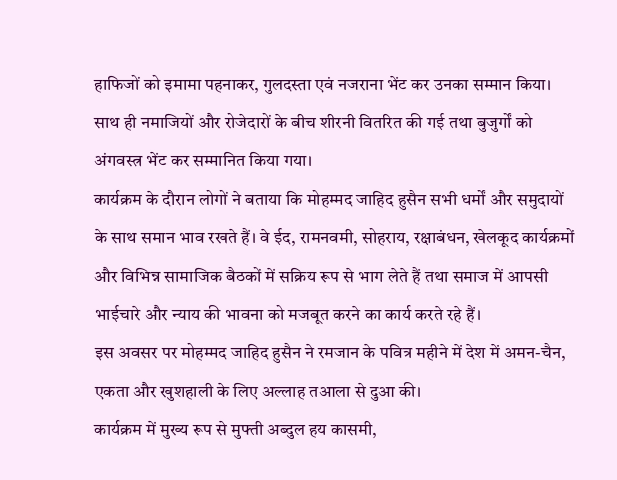हाफिजों को इमामा पहनाकर, गुलदस्ता एवं नजराना भेंट कर उनका सम्मान किया। साथ ही नमाजियों और रोजेदारों के बीच शीरनी वितरित की गई तथा बुजुर्गों को अंगवस्त्र भेंट कर सम्मानित किया गया।
कार्यक्रम के दौरान लोगों ने बताया कि मोहम्मद जाहिद हुसैन सभी धर्मों और समुदायों के साथ समान भाव रखते हैं। वे ईद, रामनवमी, सोहराय, रक्षाबंधन, खेलकूद कार्यक्रमों और विभिन्न सामाजिक बैठकों में सक्रिय रूप से भाग लेते हैं तथा समाज में आपसी भाईचारे और न्याय की भावना को मजबूत करने का कार्य करते रहे हैं।
इस अवसर पर मोहम्मद जाहिद हुसैन ने रमजान के पवित्र महीने में देश में अमन-चैन, एकता और खुशहाली के लिए अल्लाह तआला से दुआ की।
कार्यक्रम में मुख्य रूप से मुफ्ती अब्दुल हय कासमी,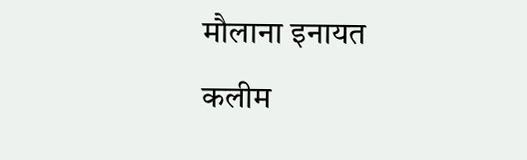मौलाना इनायत कलीम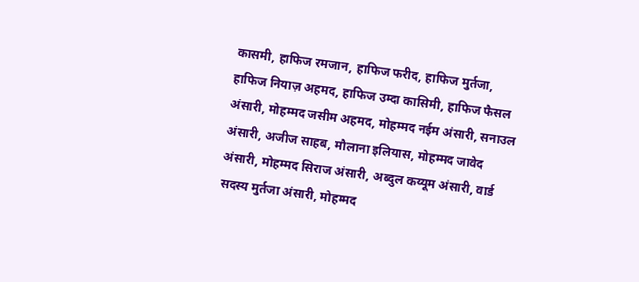कासमी, हाफिज रमजान, हाफिज फरीद, हाफिज मुर्तजा, हाफिज नियाज़ अहमद, हाफिज उम्दा कासिमी, हाफिज फैसल अंसारी, मोहम्मद जसीम अहमद, मोहम्मद नईम अंसारी, सनाउल अंसारी, अजीज साहब, मौलाना इलियास, मोहम्मद जावेद अंसारी, मोहम्मद सिराज अंसारी, अब्दुल कय्यूम अंसारी, वार्ड सदस्य मुर्तजा अंसारी, मोहम्मद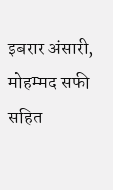इबरार अंसारी, मोहम्मद सफी सहित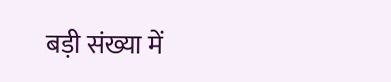बड़ी संख्या में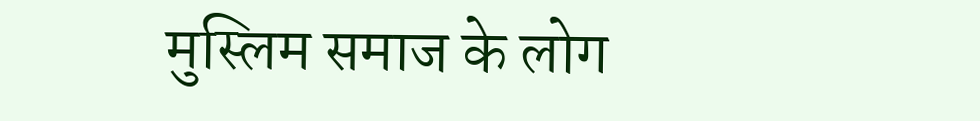मुस्लिम समाज के लोग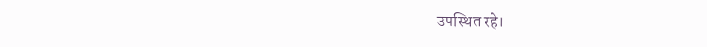उपस्थित रहे।